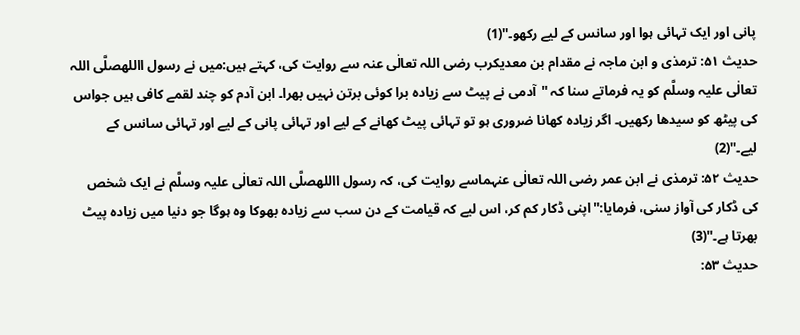پانی اور ایک تہائی ہوا اور سانس کے لیے رکھو۔''(1)
حدیث ۵۱: ترمذی و ابن ماجہ نے مقدام بن معدیکرب رضی اللہ تعالٰی عنہ سے روایت کی، کہتے ہیں:میں نے رسول االلهصلَّی اللہ تعالٰی علیہ وسلَّم کو یہ فرماتے سنا کہ ''آدمی نے پیٹ سے زیادہ برا کوئی برتن نہیں بھرا۔ ابن آدم کو چند لقمے کافی ہیں جواس کی پیٹھ کو سیدھا رکھیں۔ اگر زیادہ کھانا ضروری ہو تو تہائی پیٹ کھانے کے لیے اور تہائی پانی کے لیے اور تہائی سانس کے لیے۔''(2)
حدیث ۵۲: ترمذی نے ابن عمر رضی اللہ تعالٰی عنہماسے روایت کی، کہ رسول االلهصلَّی اللہ تعالٰی علیہ وسلَّم نے ایک شخص کی ڈکار کی آواز سنی، فرمایا:''اپنی ڈکار کم کر، اس لیے کہ قیامت کے دن سب سے زیادہ بھوکا وہ ہوگا جو دنیا میں زیادہ پیٹ بھرتا ہے۔''(3)
حدیث ۵۳: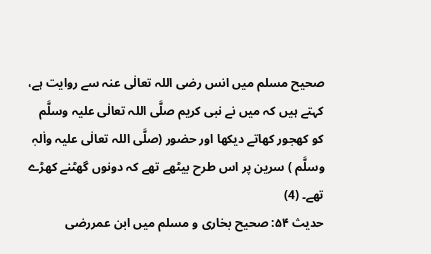صحیح مسلم میں انس رضی اللہ تعالٰی عنہ سے روایت ہے، کہتے ہیں کہ میں نے نبی کریم صلَّی اللہ تعالٰی علیہ وسلَّم کو کھجور کھاتے دیکھا اور حضور (صلَّی اللہ تعالٰی علیہ واٰلہٖ وسلَّم ) سرین پر اس طرح بیٹھے تھے کہ دونوں گھٹنے کھڑے تھے۔ (4)
حدیث ۵۴: صحیح بخاری و مسلم میں ابن عمررضی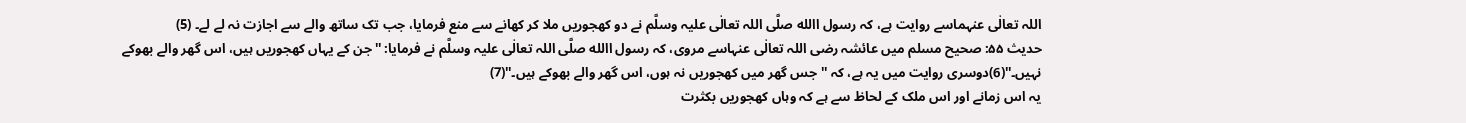اللہ تعالٰی عنہماسے روایت ہے، کہ رسول االله صلَّی اللہ تعالٰی علیہ وسلَّم نے دو کھجوریں ملا کر کھانے سے منع فرمایا، جب تک ساتھ والے سے اجازت نہ لے لے۔ (5)
حدیث ۵۵: صحیح مسلم میں عائشہ رضی اللہ تعالٰی عنہاسے مروی، کہ رسول االله صلَّی اللہ تعالٰی علیہ وسلَّم نے فرمایا: ''جن کے یہاں کھجوریں ہیں، اس گھر والے بھوکے نہیں۔''(6)دوسری روایت میں یہ ہے، کہ ''جس گھر میں کھجوریں نہ ہوں، اس گھر والے بھوکے ہیں۔''(7)
یہ اس زمانے اور اس ملک کے لحاظ سے ہے کہ وہاں کھجوریں بکثرت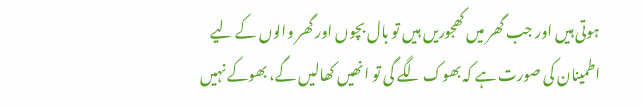ہوتی ہیں اور جب گھر میں کھجوریں ہیں تو بال بچوں اور گھر والوں کے لیے اطمینان کی صورت ہے کہ بھوک لگے گی تو انھیں کھالیں گے، بھوکے نہیں